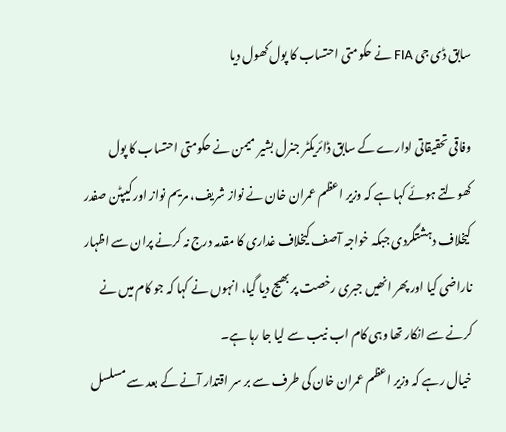سابق ڈی جی FIA نے حکومتی احتساب کا پول کھول دیا

وفاقی تحقیقاتی ادارے کے سابق ڈائریکٹر جنرل بشیر میمن نے حکومتی احتساب کا پول کھولتے ہوئے کہا ہے کہ وزیر اعظم عمران خان نے نواز شریف، مریم نواز اور کیپٹن صفدر کیخلاف دہشتگردی جبکہ خواجہ آصف کیخلاف غداری کا مقدمہ درج نہ کرنے پران سے اظہار ناراضی کیا اور پھر انھیں جبری رخصت پر بھیج دیا گیا، انہوں نے کہا کہ جو کام میں نے کرنے سے انکار تھا وہی کام اب نیب سے لیا جا رہا ہے۔
خیال رہے کہ وزیر اعظم عمران خان کی طرف سے بر سر اقتدار آنے کے بعد سے مسلسل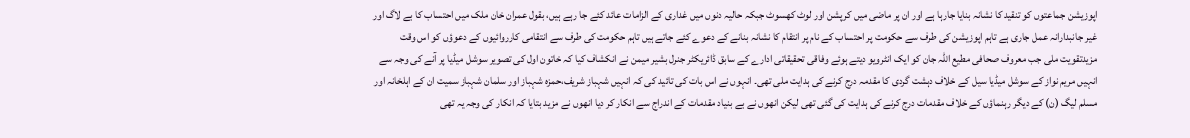اپوزیشن جماعتوں کو تنقید کا نشانہ بنایا جارہا ہے اور ان پر ماضی میں کرپشن اور لوٹ کھسوٹ جبکہ حالیہ دنوں میں غداری کے الزامات عائد کئے جا رہے ہیں، بقول عمران خان ملک میں احتساب کا بے لاگ اور غیر جانبدارانہ عمل جاری ہے تاہم اپوزیشن کی طرف سے حکومت پر احتساب کے نام پر انتقام کا نشانہ بنانے کے دعوے کئے جاتے ہیں تاہم حکومت کی طرف سے انتقامی کارروائیوں کے دعوؤں کو اس وقت مزیدتقویت ملی جب معروف صحافی مطیع اللہ جان کو ایک انٹرویو دیتے ہوئے وفاقی تحقیقاتی ادارے کے سابق ڈائریکٹر جنرل بشیر میمن نے انکشاف کیا کہ خاتون اول کی تصویر سوشل میڈیا پر آنے کی وجہ سے انہیں مریم نواز کے سوشل میڈیا سیل کے خلاف دہشت گردی کا مقدمہ درج کرنے کی ہدایت ملی تھی۔ انہوں نے اس بات کی تائید کی کہ انہیں شہباز شریف،حمزہ شہباز اور سلمان شہباز سمیت ان کے اہلخانہ اور مسلم لیگ (ن) کے دیگر رہنماؤں کے خلاف مقدمات درج کرنے کی ہدایت کی گئی تھی لیکن انھوں نے بے بنیاد مقدمات کے اندراج سے انکار کر دیا انھوں نے مزید بتایا کہ انکار کی وجہ یہ تھی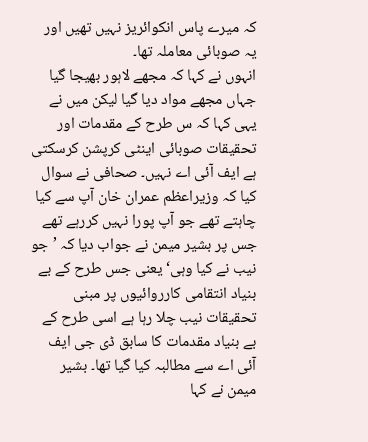کہ میرے پاس انکوائریز نہیں تھیں اور یہ صوبائی معاملہ تھا۔
انہوں نے کہا کہ مجھے لاہور بھیجا گیا جہاں مجھے مواد دیا گیا لیکن میں نے یہی کہا کہ س طرح کے مقدمات اور تحقیقات صوبائی اینٹی کرپشن کرسکتی ہے ایف آئی اے نہیں۔ صحافی نے سوال کیا کہ وزیراعظم عمران خان آپ سے کیا چاہتے تھے جو آپ پورا نہیں کررہے تھے جس پر بشیر میمن نے جواب دیا کہ ’جو نیب نے کیا وہی‘ یعنی جس طرح کے بے بنیاد انتقامی کارروائیوں پر مبنی تحقیقات نیب چلا رہا ہے اسی طرح کے بے بنیاد مقدمات کا سابق ڈی جی ایف آئی اے سے مطالبہ کیا گیا تھا۔ بشیر میمن نے کہا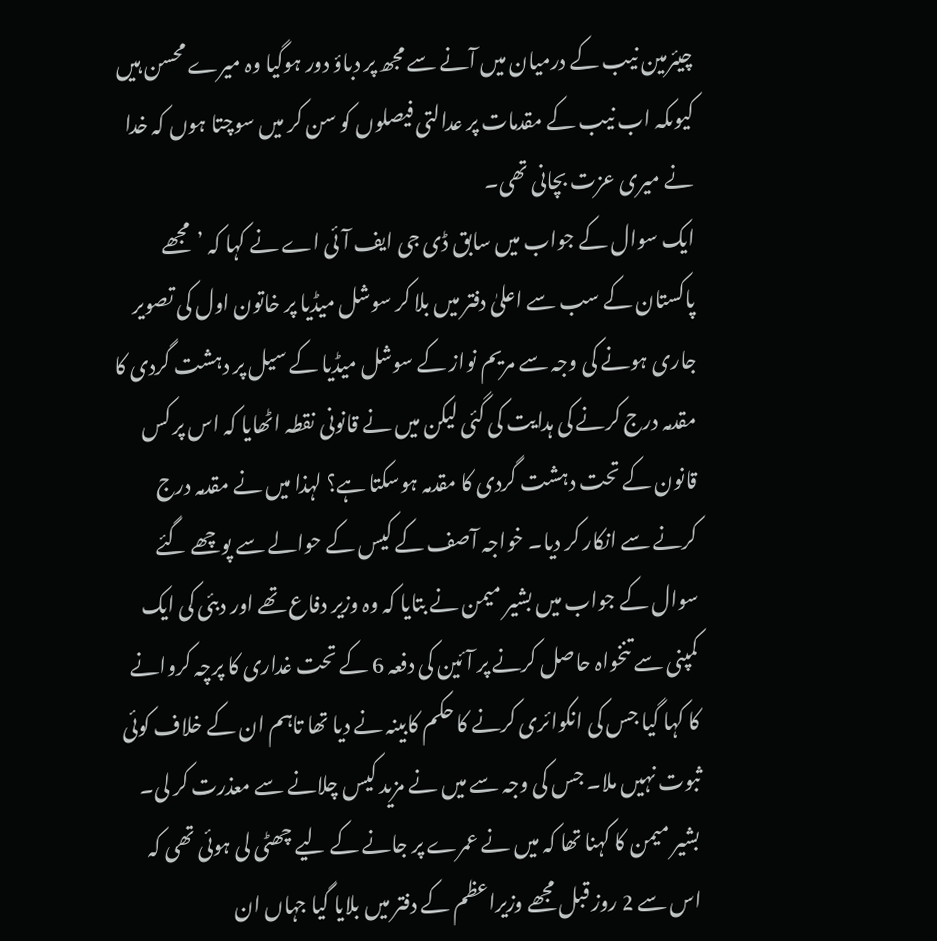چیئرمین نیب کے درمیان میں آنے سے مجھ پر دباؤ دور ہوگیا وہ میرے محسن ہیں کیوںکہ اب نیب کے مقدمات پر عدالتی فیصلوں کو سن کر میں سوچتا ہوں کہ خدا نے میری عزت بچانی تھی۔
ایک سوال کے جواب میں سابق ڈی جی ایف آئی اے نے کہا کہ ’مجھے پاکستان کے سب سے اعلیٰ دفتر میں بلا کر سوشل میڈیا پر خاتون اول کی تصویر جاری ہونے کی وجہ سے مریم نواز کے سوشل میڈیا کے سیل پر دہشت گردی کا مقدمہ درج کرنے کی ہدایت کی گئی لیکن میں نے قانونی نقطہ اٹھایا کہ اس پر کس قانون کے تحت دہشت گردی کا مقدمہ ہوسکتا ہے؟ لہذا میں نے مقدمہ درج کرنے سے انکار کر دیا۔ خواجہ آصف کے کیس کے حوالے سے پوچھے گئے سوال کے جواب میں بشیر میمن نے بتایا کہ وہ وزیر دفاع تھے اور دبئی کی ایک کمپنی سے تنخواہ حاصل کرنے پر آئین کی دفعہ 6 کے تحت غداری کا پرچہ کروانے کا کہا گیا جس کی انکوائری کرنے کا حکم کابینہ نے دیا تھا تاہم ان کے خلاف کوئی ثبوت نہیں ملا۔ جس کی وجہ سے میں نے مزید کیس چلانے سے معذرت کر لی۔
بشیر میمن کا کہنا تھا کہ میں نے عمرے پر جانے کے لیے چھٹی لی ہوئی تھی کہ اس سے 2 روز قبل مجھے وزیراعظم کے دفتر میں بلایا گیا جہاں ان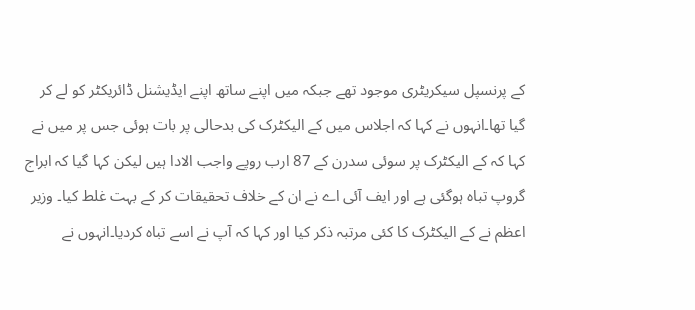کے پرنسپل سیکریٹری موجود تھے جبکہ میں اپنے ساتھ اپنے ایڈیشنل ڈائریکٹر کو لے کر گیا تھا۔انہوں نے کہا کہ اجلاس میں کے الیکٹرک کی بدحالی پر بات ہوئی جس پر میں نے کہا کہ کے الیکٹرک پر سوئی سدرن کے 87 ارب روپے واجب الادا ہیں لیکن کہا گیا کہ ابراج گروپ تباہ ہوگئی ہے اور ایف آئی اے نے ان کے خلاف تحقیقات کر کے بہت غلط کیا۔ وزیر اعظم نے کے الیکٹرک کا کئی مرتبہ ذکر کیا اور کہا کہ آپ نے اسے تباہ کردیا۔انہوں نے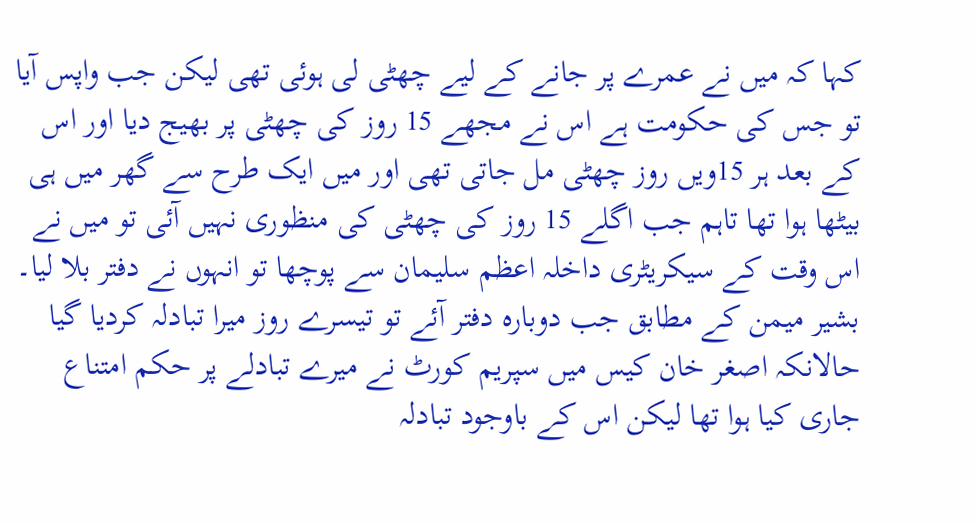کہا کہ میں نے عمرے پر جانے کے لیے چھٹی لی ہوئی تھی لیکن جب واپس آیا تو جس کی حکومت ہے اس نے مجھے 15 روز کی چھٹی پر بھیج دیا اور اس کے بعد ہر 15ویں روز چھٹی مل جاتی تھی اور میں ایک طرح سے گھر میں ہی بیٹھا ہوا تھا تاہم جب اگلے 15 روز کی چھٹی کی منظوری نہیں آئی تو میں نے اس وقت کے سیکریٹری داخلہ اعظم سلیمان سے پوچھا تو انہوں نے دفتر بلا لیا۔ بشیر میمن کے مطابق جب دوبارہ دفتر آئے تو تیسرے روز میرا تبادلہ کردیا گیا حالانکہ اصغر خان کیس میں سپریم کورٹ نے میرے تبادلے پر حکم امتناع جاری کیا ہوا تھا لیکن اس کے باوجود تبادلہ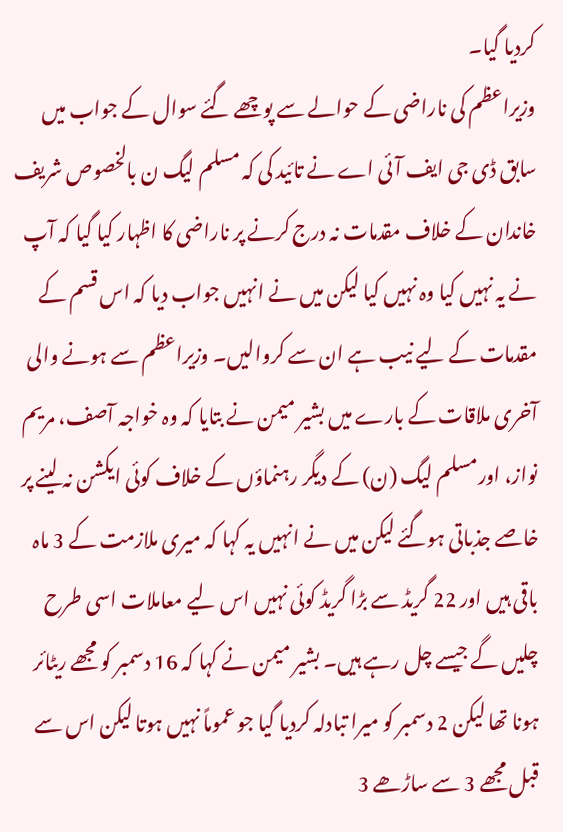کردیا گیا۔
وزیراعظم کی ناراضی کے حوالے سے پوچھے گئے سوال کے جواب میں سابق ڈی جی ایف آئی اے نے تائید کی کہ مسلم لیگ ن بالخصوص شریف خاندان کے خلاف مقدمات نہ درج کرنے پر ناراضی کا اظہار کیا گیا کہ آپ نے یہ نہیں کیا وہ نہیں کیا لیکن میں نے انہیں جواب دیا کہ اس قسم کے مقدمات کے لیے نیب ہے ان سے کروالیں۔ وزیراعظم سے ہونے والی آخری ملاقات کے بارے میں بشیر میمن نے بتایا کہ وہ خواجہ آصف، مریم نواز، اورمسلم لیگ (ن) کے دیگر رہنماؤں کے خلاف کوئی ایکشن نہ لینے پر خاصے جذباتی ہوگئے لیکن میں نے انہیں یہ کہا کہ میری ملازمت کے 3 ماہ باقی ہیں اور 22 گریڈ سے بڑا گریڈ کوئی نہیں اس لیے معاملات اسی طرح چلیں گے جیسے چل رہے ہیں۔ بشیر میمن نے کہا کہ 16 دسمبر کو مجھے ریٹائر ہونا تھا لیکن 2 دسمبر کو میرا تبادلہ کردیا گیا جو عموماً نہیں ہوتا لیکن اس سے قبل مجھے 3 سے ساڑھے 3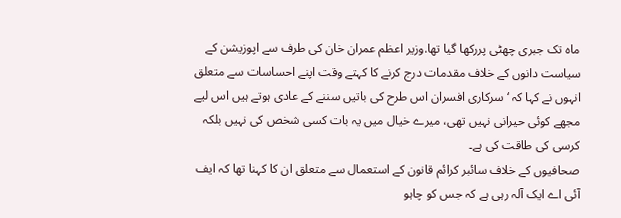ماہ تک جبری چھٹی پررکھا گیا تھا.وزیر اعظم عمران خان کی طرف سے اپوزیشن کے سیاست دانوں کے خلاف مقدمات درج کرنے کا کہتے وقت اپنے احساسات سے متعلق انہوں نے کہا کہ ‘سرکاری افسران اس طرح کی باتیں سننے کے عادی ہوتے ہیں اس لیے مجھے کوئی حیرانی نہیں تھی، میرے خیال میں یہ بات کسی شخص کی نہیں بلکہ کرسی کی طاقت کی ہے۔
صحافیوں کے خلاف سائبر کرائم قانون کے استعمال سے متعلق ان کا کہنا تھا کہ ایف آئی اے ایک آلہ رہی ہے کہ جس کو چاہو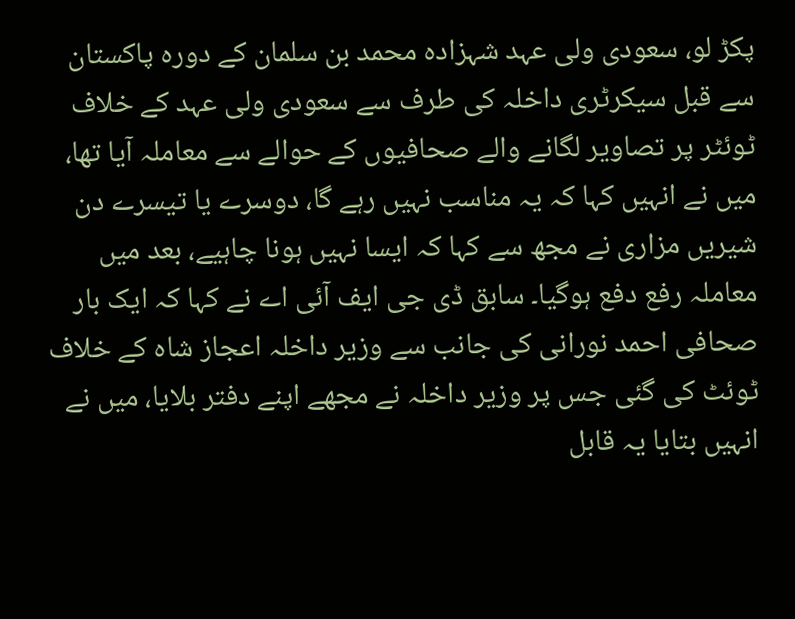پکڑ لو، سعودی ولی عہد شہزادہ محمد بن سلمان کے دورہ پاکستان سے قبل سیکرٹری داخلہ کی طرف سے سعودی ولی عہد کے خلاف ٹوئٹر پر تصاویر لگانے والے صحافیوں کے حوالے سے معاملہ آیا تھا، میں نے انہیں کہا کہ یہ مناسب نہیں رہے گا، دوسرے یا تیسرے دن شیریں مزاری نے مجھ سے کہا کہ ایسا نہیں ہونا چاہیے، بعد میں معاملہ رفع دفع ہوگیا۔ سابق ڈی جی ایف آئی اے نے کہا کہ ایک بار صحافی احمد نورانی کی جانب سے وزیر داخلہ اعجاز شاہ کے خلاف ٹوئٹ کی گئی جس پر وزیر داخلہ نے مجھے اپنے دفتر بلایا، میں نے انہیں بتایا یہ قابل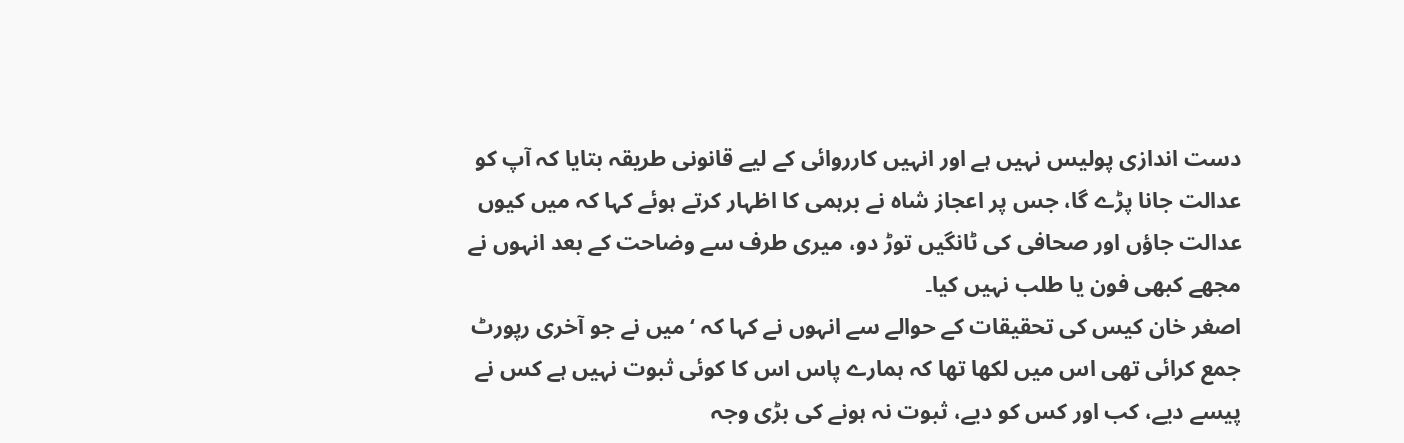دست اندازی پولیس نہیں ہے اور انہیں کارروائی کے لیے قانونی طریقہ بتایا کہ آپ کو عدالت جانا پڑے گا، جس پر اعجاز شاہ نے برہمی کا اظہار کرتے ہوئے کہا کہ میں کیوں عدالت جاؤں اور صحافی کی ٹانگیں توڑ دو، میری طرف سے وضاحت کے بعد انہوں نے مجھے کبھی فون یا طلب نہیں کیا۔
اصغر خان کیس کی تحقیقات کے حوالے سے انہوں نے کہا کہ ‘میں نے جو آخری رپورٹ جمع کرائی تھی اس میں لکھا تھا کہ ہمارے پاس اس کا کوئی ثبوت نہیں ہے کس نے پیسے دیے، کب اور کس کو دیے، ثبوت نہ ہونے کی بڑی وجہ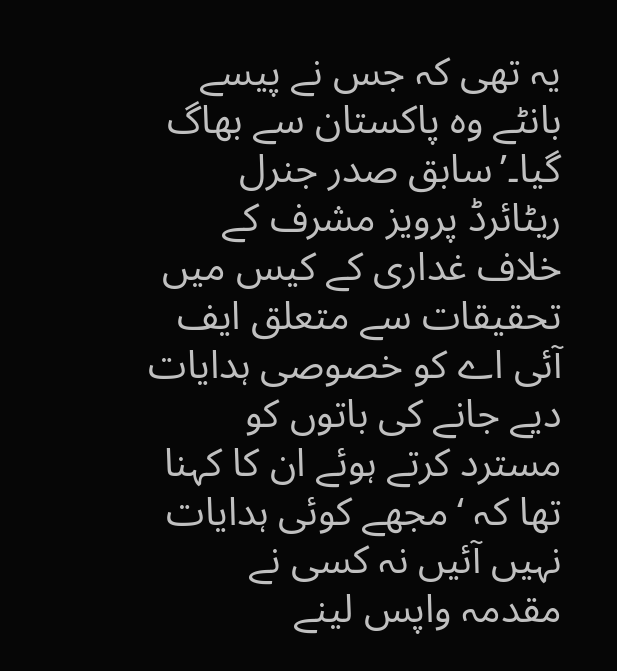یہ تھی کہ جس نے پیسے بانٹے وہ پاکستان سے بھاگ گیا۔’سابق صدر جنرل ریٹائرڈ پرویز مشرف کے خلاف غداری کے کیس میں تحقیقات سے متعلق ایف آئی اے کو خصوصی ہدایات دیے جانے کی باتوں کو مسترد کرتے ہوئے ان کا کہنا تھا کہ ‘مجھے کوئی ہدایات نہیں آئیں نہ کسی نے مقدمہ واپس لینے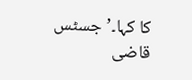کا کہا۔’جسٹس قاضی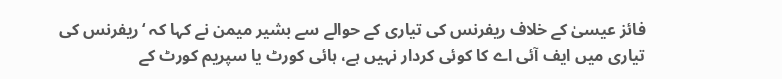فائز عیسیٰ کے خلاف ریفرنس کی تیاری کے حوالے سے بشیر میمن نے کہا کہ ‘ریفرنس کی تیاری میں ایف آئی اے کا کوئی کردار نہیں ہے، ہائی کورٹ یا سپریم کورٹ کے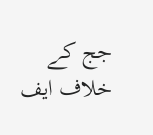جج کے خلاف ایف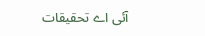آئی اے تحقیقات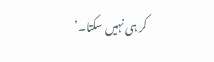کر ہی نہیں سکتا۔’